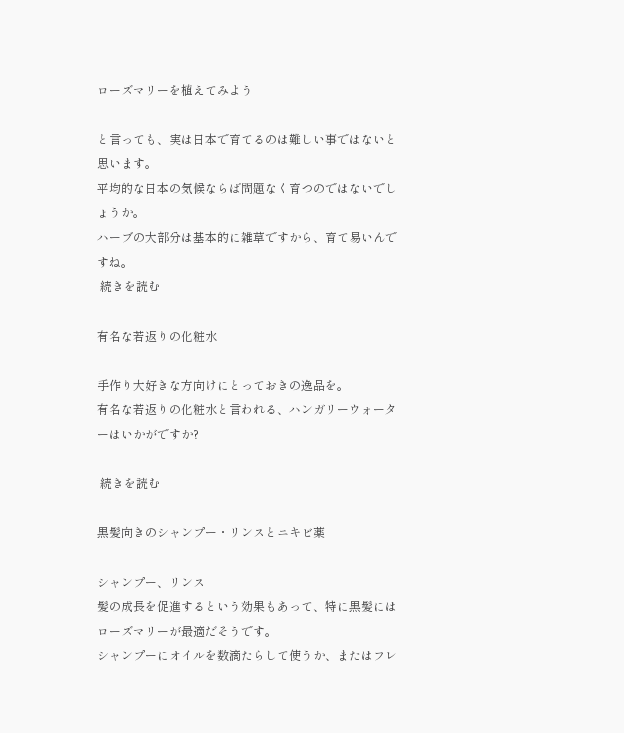ローズマリーを植えてみよう

と言っても、実は日本で育てるのは難しい事ではないと思います。
平均的な日本の気候ならば問題なく育つのではないでしょうか。
ハーブの大部分は基本的に雑草ですから、育て易いんですね。
 続きを読む

有名な若返りの化粧水

手作り大好きな方向けにとっておきの逸品を。
有名な若返りの化粧水と言われる、ハンガリーウォーターはいかがですか?

 続きを読む

黒髪向きのシャンプー・リンスとニキビ薬

シャンプー、リンス
髪の成長を促進するという効果もあって、特に黒髪にはローズマリーが最適だそうです。
シャンプーにオイルを数滴たらして使うか、またはフレ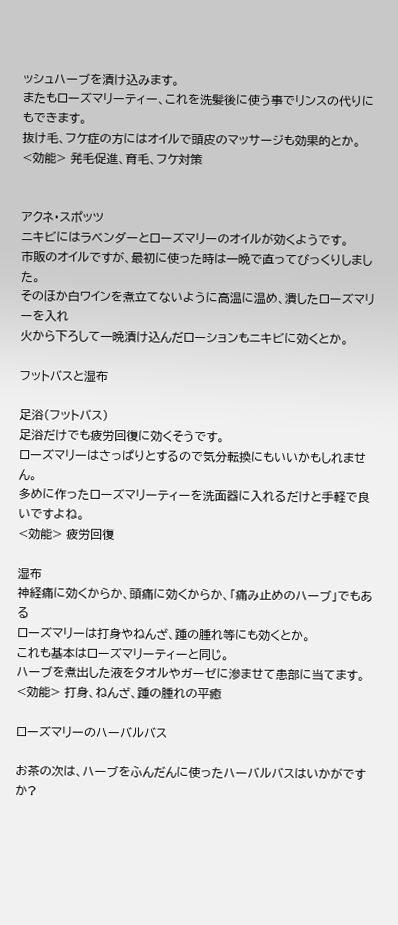ッシュハーブを漬け込みます。
またもローズマリーティー、これを洗髪後に使う事でリンスの代りにもできます。
抜け毛、フケ症の方にはオイルで頭皮のマッサージも効果的とか。
<効能> 発毛促進、育毛、フケ対策


アクネ・スポッツ
ニキビにはラベンダーとローズマリーのオイルが効くようです。
市販のオイルですが、最初に使った時は一晩で直ってびっくりしました。
そのほか白ワインを煮立てないように高温に温め、潰したローズマリーを入れ
火から下ろして一晩漬け込んだローションもニキビに効くとか。

フットバスと湿布

足浴(フットバス)
足浴だけでも疲労回復に効くそうです。
ローズマリーはさっぱりとするので気分転換にもいいかもしれません。
多めに作ったローズマリーティーを洗面器に入れるだけと手軽で良いですよね。
<効能> 疲労回復

湿布
神経痛に効くからか、頭痛に効くからか、「痛み止めのハーブ」でもある
ローズマリーは打身やねんざ、踵の腫れ等にも効くとか。
これも基本はローズマリーティーと同じ。
ハーブを煮出した液をタオルやガーゼに滲ませて患部に当てます。
<効能> 打身、ねんざ、踵の腫れの平癒

ローズマリーのハーバルバス

お茶の次は、ハーブをふんだんに使ったハーバルバスはいかがですか?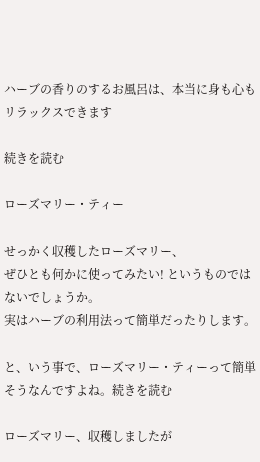ハーブの香りのするお風呂は、本当に身も心もリラックスできます

続きを読む

ローズマリー・ティー

せっかく収穫したローズマリー、
ぜひとも何かに使ってみたい! というものではないでしょうか。
実はハーブの利用法って簡単だったりします。

と、いう事で、ローズマリー・ティーって簡単そうなんですよね。続きを読む

ローズマリー、収穫しましたが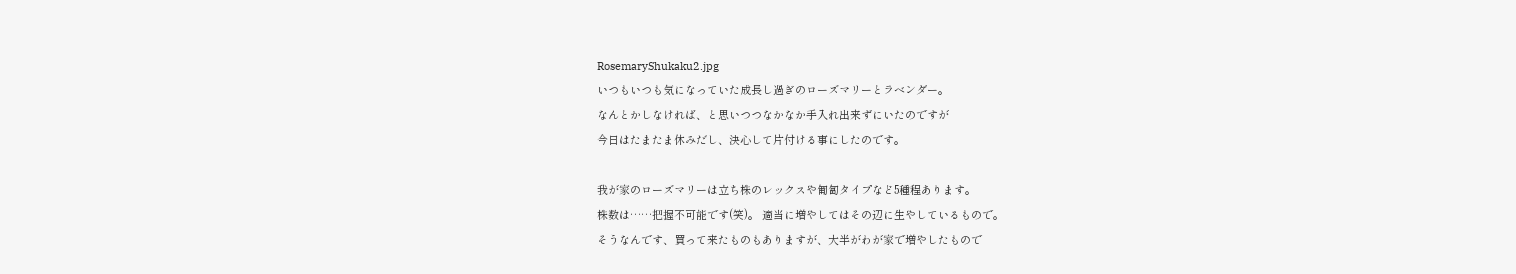RosemaryShukaku2.jpg
いつもいつも気になっていた成長し過ぎのローズマリーとラベンダー。
なんとかしなければ、と思いつつなかなか手入れ出来ずにいたのですが
今日はたまたま休みだし、決心して片付ける事にしたのです。

我が家のローズマリーは立ち株のレックスや匍匐タイプなど5種程あります。
株数は……把握不可能です(笑)。 適当に増やしてはその辺に生やしているもので。
そうなんです、買って来たものもありますが、大半がわが家で増やしたもので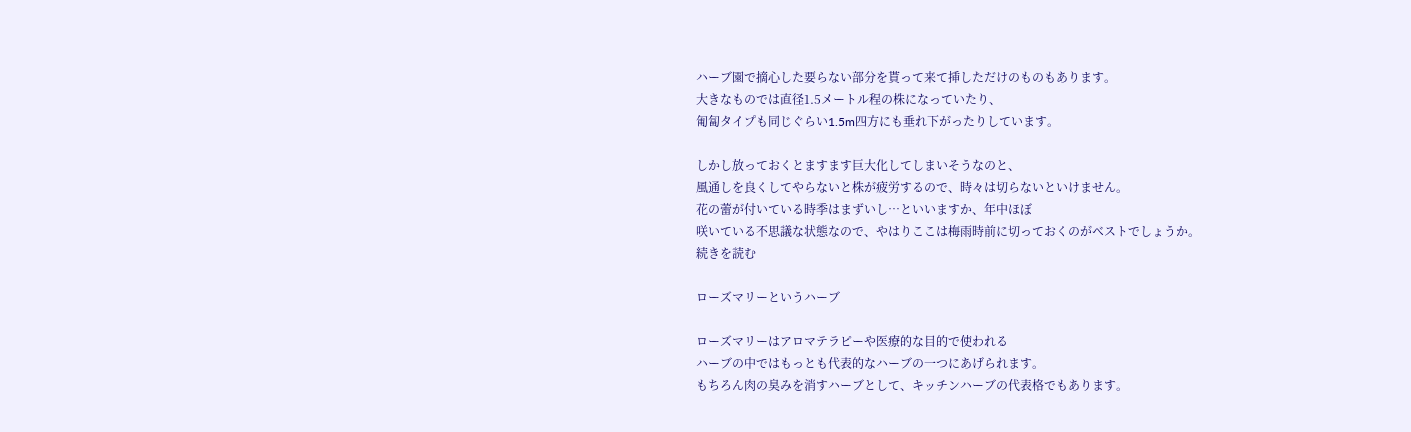ハーブ園で摘心した要らない部分を貰って来て挿しただけのものもあります。
大きなものでは直径1.5メートル程の株になっていたり、
匍匐タイプも同じぐらい1.5m四方にも垂れ下がったりしています。

しかし放っておくとますます巨大化してしまいそうなのと、
風通しを良くしてやらないと株が疲労するので、時々は切らないといけません。
花の蕾が付いている時季はまずいし…といいますか、年中ほぼ
咲いている不思議な状態なので、やはりここは梅雨時前に切っておくのがベストでしょうか。
続きを読む

ローズマリーというハーブ

ローズマリーはアロマテラピーや医療的な目的で使われる
ハーブの中ではもっとも代表的なハーブの一つにあげられます。
もちろん肉の臭みを消すハーブとして、キッチンハーブの代表格でもあります。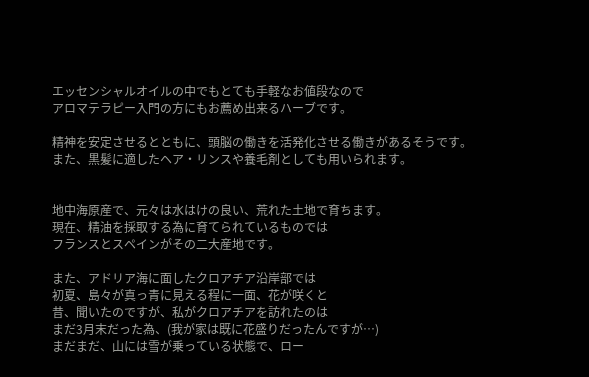エッセンシャルオイルの中でもとても手軽なお値段なので
アロマテラピー入門の方にもお薦め出来るハーブです。

精神を安定させるとともに、頭脳の働きを活発化させる働きがあるそうです。
また、黒髪に適したヘア・リンスや養毛剤としても用いられます。


地中海原産で、元々は水はけの良い、荒れた土地で育ちます。
現在、精油を採取する為に育てられているものでは
フランスとスペインがその二大産地です。

また、アドリア海に面したクロアチア沿岸部では
初夏、島々が真っ青に見える程に一面、花が咲くと
昔、聞いたのですが、私がクロアチアを訪れたのは
まだ3月末だった為、(我が家は既に花盛りだったんですが…)
まだまだ、山には雪が乗っている状態で、ロー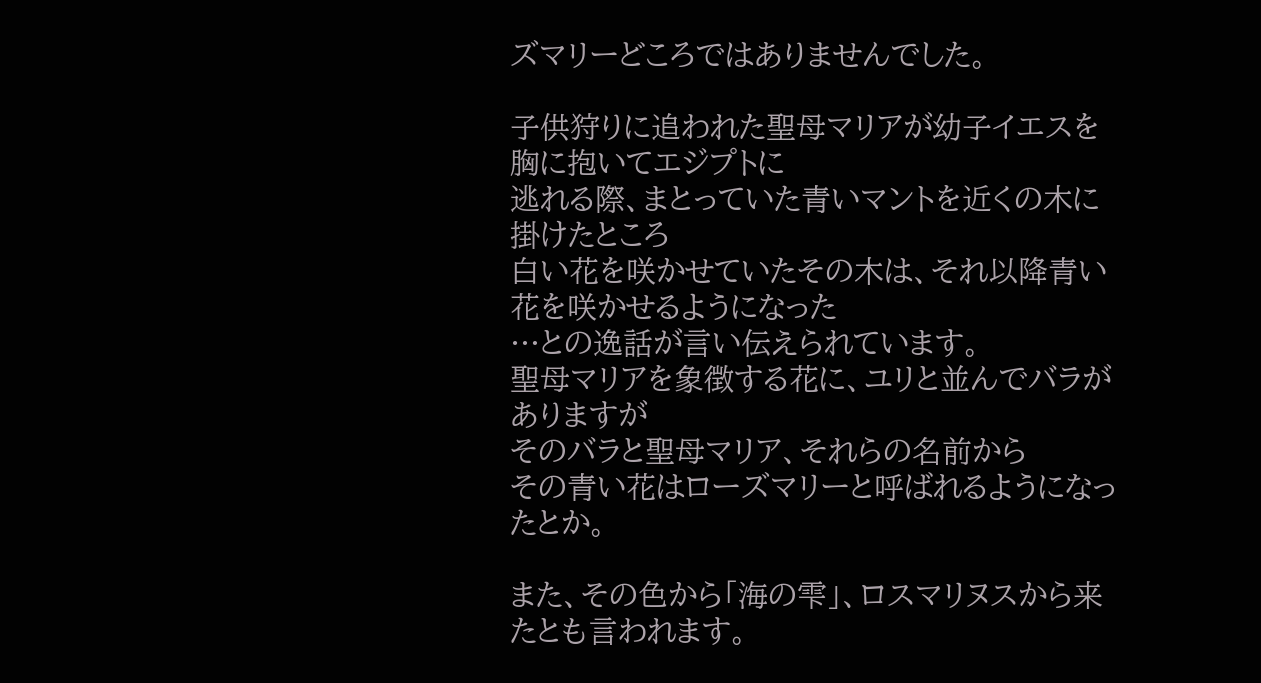ズマリーどころではありませんでした。

子供狩りに追われた聖母マリアが幼子イエスを胸に抱いてエジプトに
逃れる際、まとっていた青いマントを近くの木に掛けたところ
白い花を咲かせていたその木は、それ以降青い花を咲かせるようになった
…との逸話が言い伝えられています。
聖母マリアを象徴する花に、ユリと並んでバラがありますが
そのバラと聖母マリア、それらの名前から
その青い花はローズマリーと呼ばれるようになったとか。

また、その色から「海の雫」、ロスマリヌスから来たとも言われます。